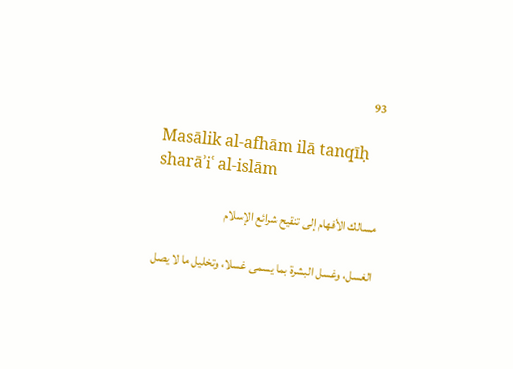93

Masālik al-afhām ilā tanqīḥ sharāʾiʿ al-islām

مسالك الأفهام إلى تنقيح شرائع الإسلام

الغسل، وغسل البشرة بما يسمى غسلا، وتخليل ما لا يصل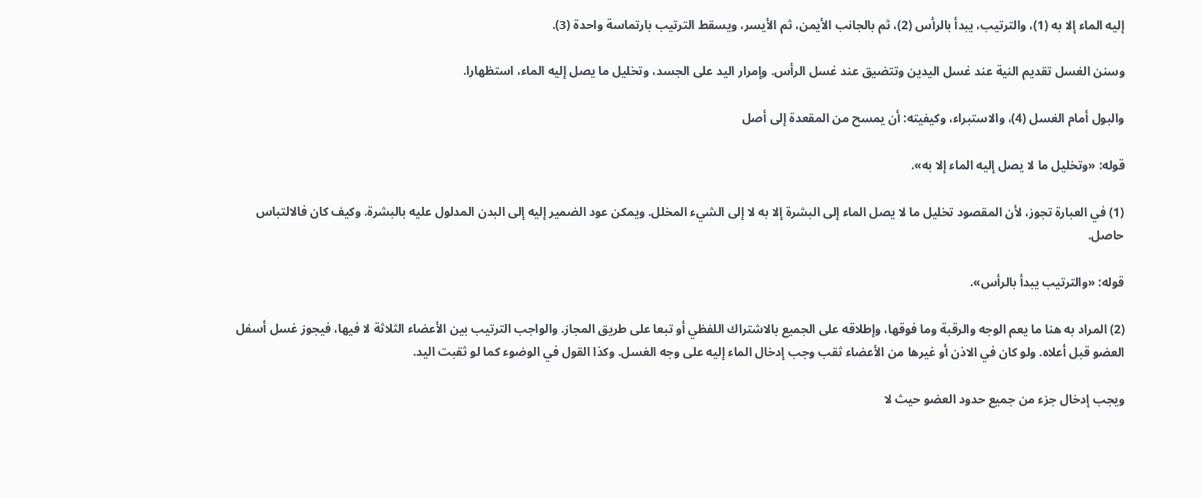إليه الماء إلا به (1)، والترتيب، يبدأ بالرأس (2)، ثم بالجانب الأيمن، ثم الأيسر، ويسقط الترتيب بارتماسة واحدة (3).

وسنن الغسل تقديم النية عند غسل اليدين وتتضيق عند غسل الرأس. وإمرار اليد على الجسد، وتخليل ما يصل إليه الماء، استظهارا.

والبول أمام الغسل (4)، والاستبراء، وكيفيته: أن يمسح من المقعدة إلى أصل

قوله: «وتخليل ما لا يصل إليه الماء إلا به».

(1) في العبارة تجوز، لأن المقصود تخليل ما لا يصل الماء إلى البشرة إلا به لا إلى الشيء المخلل. ويمكن عود الضمير إليه إلى البدن المدلول عليه بالبشرة. وكيف كان فالالتباس حاصل.

قوله: «والترتيب يبدأ بالرأس».

(2) المراد به هنا ما يعم الوجه والرقبة وما فوقها، وإطلاقه على الجميع بالاشتراك اللفظي أو تبعا على طريق المجاز. والواجب الترتيب بين الأعضاء الثلاثة لا فيها، فيجوز غسل أسفل العضو قبل أعلاه. ولو كان في الاذن أو غيرها من الأعضاء ثقب وجب إدخال الماء إليه على وجه الغسل. وكذا القول في الوضوء كما لو ثقبت اليد.

ويجب إدخال جزء من جميع حدود العضو حيث لا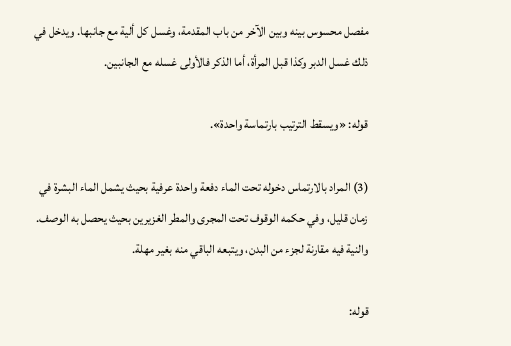مفصل محسوس بينه وبين الآخر من باب المقدمة، وغسل كل ألية مع جانبها. ويدخل في ذلك غسل الدبر وكذا قبل المرأة، أما الذكر فالأولى غسله مع الجانبين.

قوله: «ويسقط الترتيب بارتماسة واحدة».

(3) المراد بالارتماس دخوله تحت الماء دفعة واحدة عرفية بحيث يشمل الماء البشرة في زمان قليل، وفي حكمه الوقوف تحت المجرى والمطر الغزيرين بحيث يحصل به الوصف. والنية فيه مقارنة لجزء من البدن، ويتبعه الباقي منه بغير مهلة.

قوله: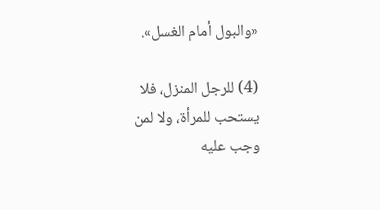«والبول أمام الغسل».

(4) للرجل المنزل، فلا يستحب للمرأة، ولا لمن وجب عليه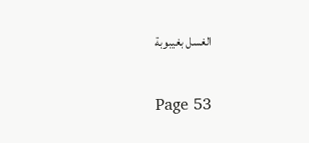الغسل بغيبوبة

Page 53